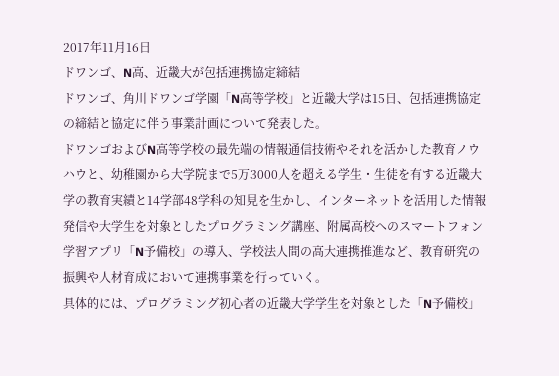2017年11月16日
ドワンゴ、N高、近畿大が包括連携協定締結
ドワンゴ、角川ドワンゴ学園「N高等学校」と近畿大学は15日、包括連携協定の締結と協定に伴う事業計画について発表した。
ドワンゴおよびN高等学校の最先端の情報通信技術やそれを活かした教育ノウハウと、幼稚園から大学院まで5万3000人を超える学生・生徒を有する近畿大学の教育実績と14学部48学科の知見を生かし、インターネットを活用した情報発信や大学生を対象としたプログラミング講座、附属高校へのスマートフォン学習アプリ「N予備校」の導入、学校法人間の高大連携推進など、教育研究の振興や人材育成において連携事業を行っていく。
具体的には、プログラミング初心者の近畿大学学生を対象とした「N予備校」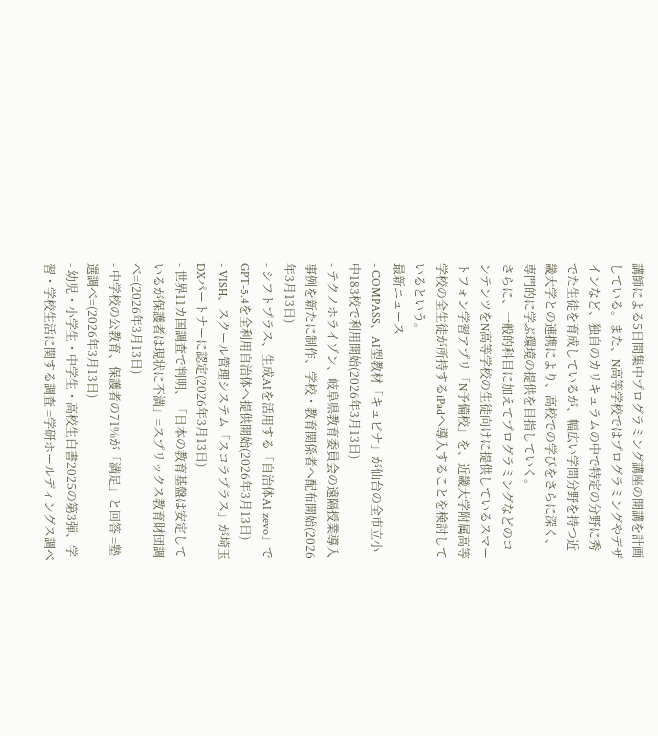講師による5日間集中プログラミング講座の開講を計画している。また、N高等学校ではプログラミングやデザインなど、独自のカリキュラムの中で特定の分野に秀でた生徒を育成しているが、幅広い学問分野を持つ近畿大学との連携により、高校での学びをさらに深く、専門的に学ぶ環境の提供を目指していく。
さらに、一般的科目に加えてプログラミングなどのコンテンツをN高等学校の生徒向けに提供しているスマートフォン学習アプリ「N予備校」を、近畿大学附属高等学校の全生徒が所持するiPadへ導入することを検討しているという。
最新ニュース
- COMPASS、AI型教材「キュビナ」が仙台の全市立小中183校で利用開始(2026年3月13日)
- テクノホライゾン、岐阜県教育委員会の遠隔授業導入事例を新たに制作、学校・教育関係者へ配布開始(2026年3月13日)
- シフトプラス、生成AIを活用する「自治体AI zevo」でGPT-5.4を全利用自治体へ提供開始(2026年3月13日)
- VISH、スクール管理システム「スコラプラス」が埼玉DXパートナーに認定(2026年3月13日)
- 世界11カ国調査で判明、「日本の教育基盤は安定しているが保護者は現状に不満」=スプリックス教育財団調べ=(2026年3月13日)
- 中学校の公教育、保護者の71%が「満足」と回答 =塾選調べ=(2026年3月13日)
- 幼児・小学生・中学生・高校生白書2025の第3弾、学習・学校生活に関する調査 =学研ホールディングス調べ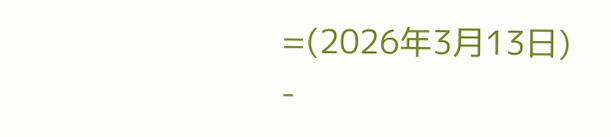=(2026年3月13日)
-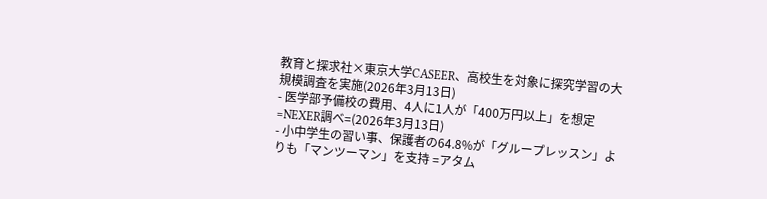教育と探求社×東京大学CASEER、高校生を対象に探究学習の大規模調査を実施(2026年3月13日)
- 医学部予備校の費用、4人に1人が「400万円以上」を想定 =NEXER調べ=(2026年3月13日)
- 小中学生の習い事、保護者の64.8%が「グループレッスン」よりも「マンツーマン」を支持 =アタム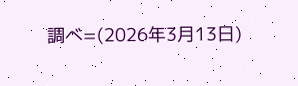調べ=(2026年3月13日)